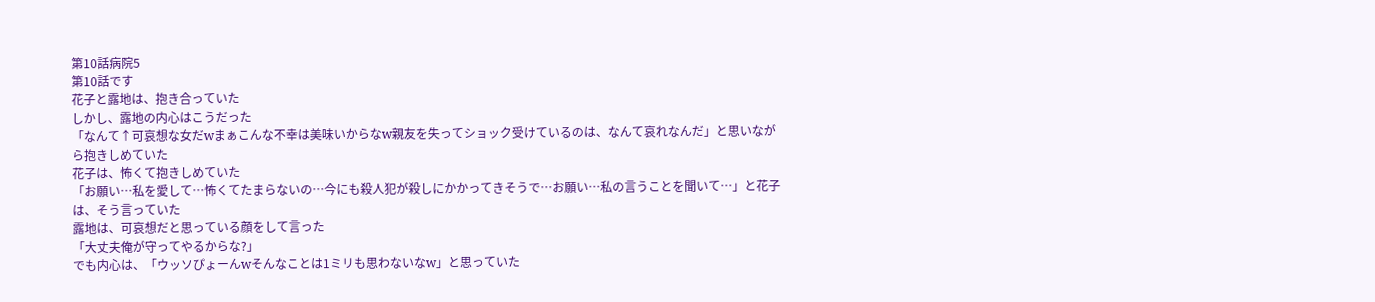第10話病院5
第10話です
花子と露地は、抱き合っていた
しかし、露地の内心はこうだった
「なんて↑可哀想な女だwまぁこんな不幸は美味いからなw親友を失ってショック受けているのは、なんて哀れなんだ」と思いながら抱きしめていた
花子は、怖くて抱きしめていた
「お願い…私を愛して…怖くてたまらないの…今にも殺人犯が殺しにかかってきそうで…お願い…私の言うことを聞いて…」と花子は、そう言っていた
露地は、可哀想だと思っている顔をして言った
「大丈夫俺が守ってやるからな?」
でも内心は、「ウッソぴょーんwそんなことは1ミリも思わないなw」と思っていた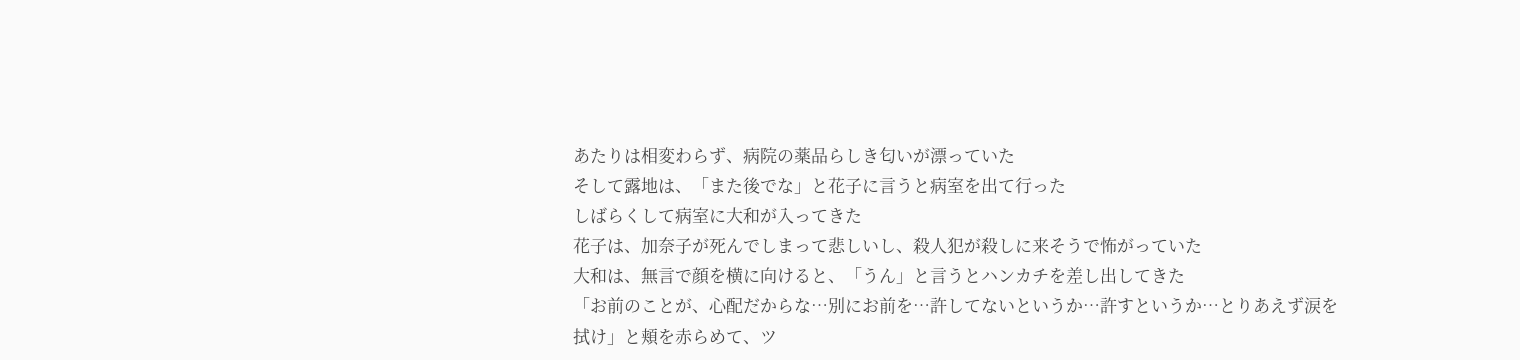あたりは相変わらず、病院の薬品らしき匂いが漂っていた
そして露地は、「また後でな」と花子に言うと病室を出て行った
しばらくして病室に大和が入ってきた
花子は、加奈子が死んでしまって悲しいし、殺人犯が殺しに来そうで怖がっていた
大和は、無言で顔を横に向けると、「うん」と言うとハンカチを差し出してきた
「お前のことが、心配だからな…別にお前を…許してないというか…許すというか…とりあえず涙を拭け」と頬を赤らめて、ツ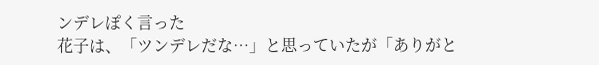ンデレぽく言った
花子は、「ツンデレだな…」と思っていたが「ありがと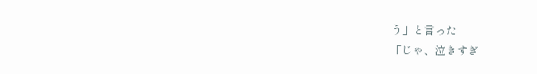う」と言った
「じゃ、泣きすぎ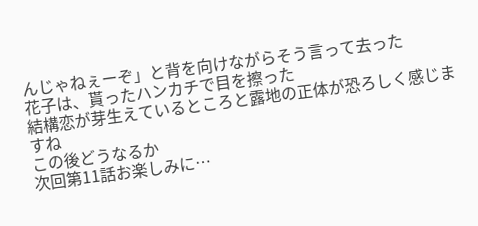んじゃねぇーぞ」と背を向けながらそう言って去った
花子は、貰ったハンカチで目を擦った
結構恋が芽生えているところと露地の正体が恐ろしく感じますね
この後どうなるか
次回第11話お楽しみに…